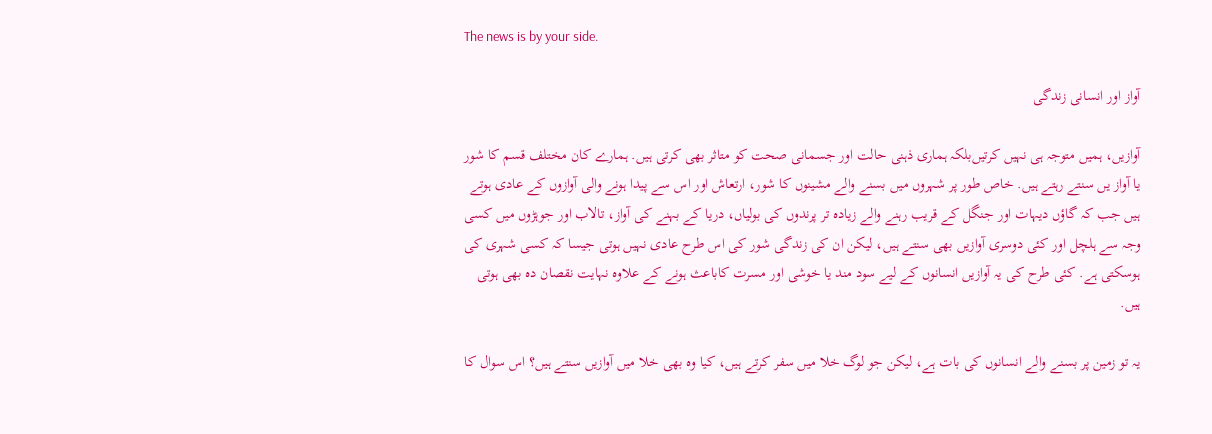The news is by your side.

آواز اور انسانی زندگی

آوازیں، ہمیں متوجہ ہی نہیں کرتیں‌بلکہ ہماری ذہنی حالت اور جسمانی صحت کو متاثر بھی کرتی ہیں. ہمارے کان مختلف قسم کا شور یا آواز یں سنتے رہتے ہیں. خاص طور پر شہروں میں بسنے والے مشینوں کا شور، ارتعاش اور اس سے پیدا ہونے والی آوازوں کے عادی ہوتے ہیں جب کہ گاؤں دیہات اور جنگل کے قریب رہنے والے زیادہ تر پرندوں کی بولیاں، دریا کے بہنے کی آواز، تالاب اور جوہڑوں میں کسی وجہ سے ہلچل اور کئی دوسری آوازیں بھی سنتے ہیں، لیکن ان کی زندگی شور کی اس طرح عادی نہیں ہوتی جیسا کہ کسی شہری کی ہوسکتی ہے. کئی طرح کی یہ آوازیں انسانوں کے لیے سود مند یا خوشی اور مسرت کاباعث ہونے کے علاوہ نہایت نقصان دہ بھی ہوتی ہیں.

یہ تو زمین پر بسنے والے انسانوں کی بات ہے، لیکن جو لوگ خلا میں سفر کرتے ہیں، کیا وہ بھی خلا میں آوازیں سنتے ہیں؟ اس سوال کا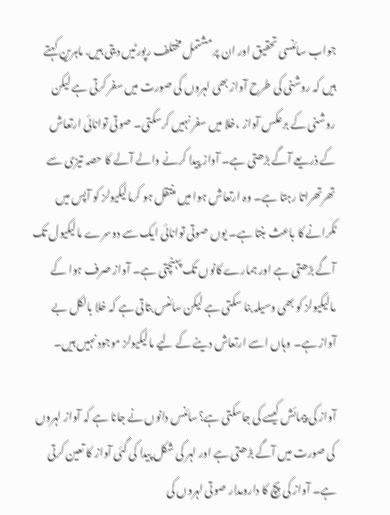جواب سائنسی تحقیق اور ان پر مشتمل مختلف رپورٹیں دیتی ہیں. ماہرین کہتے ہیں کہ روشنی کی طرح آواز بھی لہروں کی صورت میں سفر کرتی ہے لیکن روشنی کے برعکس آواز ،خلا میں سفر نہیں کرسکتی۔ صوتی توانائی ارتعاش کے ذریعے آگے بڑھتی ہے۔ آواز پیدا کرنے والے آلے کا حصہ تیزی سے تھرتھراتا رہتا ہے۔ وہ ارتعاش ہوا میں منتقل ہو کرمالیکیولز کو آپس میں ٹکرانے کا باعث بنتا ہے۔ یوں صوتی توانائی ایک سے دوسرے مالیکیول تک آگے بڑھتی ہے اور ہمارے کانوں تک پہنچتی ہے۔ آواز صرف ہوا کے مالیکیولز کو بھی وسیلہ بنا سکتی ہے لیکن سائنس بتاتی ہے کہ خلا بالکل بے آواز ہے۔ وہاں اسے ارتعاش دینے کے لیے مالیکیولز موجود نہیں ہیں۔

آواز کی پیمائش کیسے کی جاسکتی ہے؟سائنس دانوں نے جانا ہے کہ آواز لہروں کی صورت میں آگے بڑھتی ہے اور لہر کی شکل پیدا کی گئی آواز کا تعین کرتی ہے۔ آواز کی پچ کا دارومدار صوتی لہروں کی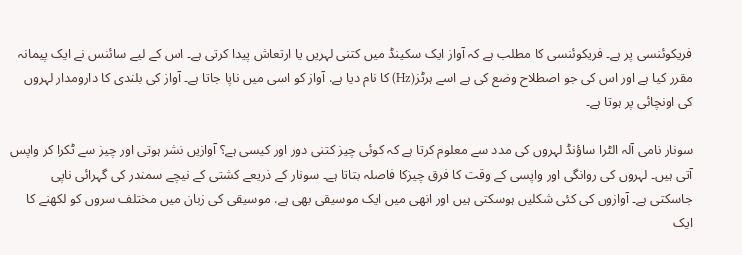فریکوئنسی پر ہے۔ فریکوئنسی کا مطلب ہے کہ آواز ایک سکینڈ میں کتنی لہریں یا ارتعاش پیدا کرتی ہے۔ اس کے لیے سائنس نے ایک پیمانہ مقرر کیا ہے اور اس کی جو اصطلاح وضع کی ہے اسے ہرٹز(Hz) کا نام دیا ہے. آواز کو اسی میں ناپا جاتا ہے۔ آواز کی بلندی کا دارومدار لہروں کی اونچائی پر ہوتا ہے۔

سونار نامی آلہ الٹرا ساؤنڈ لہروں کی مدد سے معلوم کرتا ہے کہ کوئی چیز کتنی دور اور کیسی ہے؟ آوازیں نشر ہوتی اور چیز سے ٹکرا کر واپس آتی ہیں۔ لہروں کی روانگی اور واپسی کے وقت کا فرق چیزکا فاصلہ بتاتا ہے۔ سونار کے ذریعے کشتی کے نیچے سمندر کی گہرائی ناپی جاسکتی ہے۔ آوازوں کی کئی شکلیں ہوسکتی ہیں اور انھی میں ایک موسیقی بھی ہے. موسیقی کی زبان میں مختلف سروں کو لکھنے کا ایک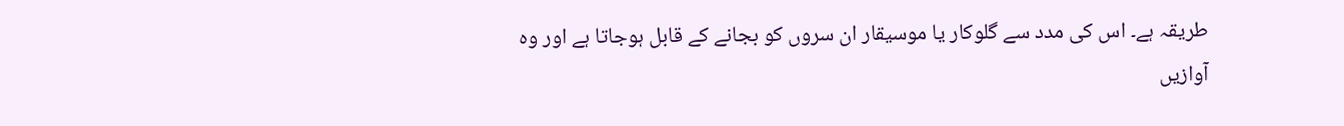طریقہ ہے۔ اس کی مدد سے گلوکار یا موسیقار ان سروں کو بجانے کے قابل ہوجاتا ہے اور وہ آوازیں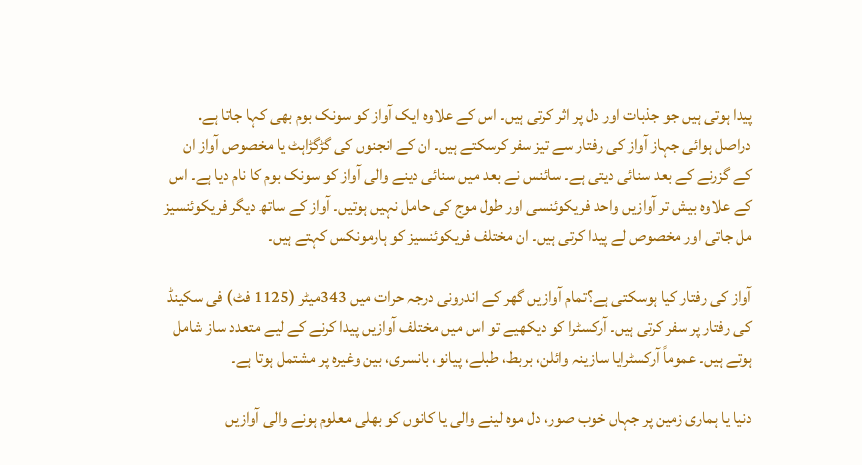پیدا ہوتی ہیں جو جذبات اور دل پر اثر کرتی ہیں۔ اس کے علاوہ ایک آواز کو سونک بوم بھی کہا جاتا ہے. دراصل ہوائی جہاز آواز کی رفتار سے تیز سفر کرسکتے ہیں۔ ان کے انجنوں کی گڑگڑاہٹ یا مخصوص آواز ان کے گزرنے کے بعد سنائی دیتی ہے۔ سائنس نے بعد میں سنائی دینے والی آواز کو سونک بوم کا نام دیا ہے۔ اس کے علاوہ بیش تر آوازیں واحد فریکوئنسی اور طول موج کی حامل نہیں ہوتیں۔ آواز کے ساتھ دیگر فریکوئنسیز مل جاتی اور مخصوص لے پیدا کرتی ہیں۔ ان مختلف فریکوئنسیز کو ہارمونکس کہتے ہیں۔

آواز کی رفتار کیا ہوسکتی ہے؟تمام آوازیں گھر کے اندرونی درجہ حرات میں 343میٹر (1125 فٹ) فی سکینڈ کی رفتار پر سفر کرتی ہیں۔ آرکسٹرا کو دیکھیے تو اس میں مختلف آوازیں پیدا کرنے کے لیے متعدد ساز شامل ہوتے ہیں۔ عموماً آرکسٹرایا سازینہ وائلن، بربط، طبلے، پیانو، بانسری، بین وغیرہ پر مشتمل ہوتا ہے۔

دنیا یا ہماری زمین پر جہاں خوب صور، دل موہ لینے والی یا کانوں کو بھلی معلوم ہونے والی آوازیں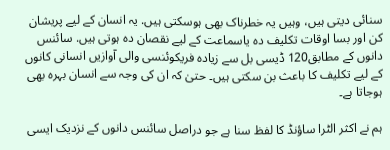سنائی دیتی ہیں، وہیں یہ خطرناک بھی ہوسکتی ہیں. یہ انسان کے لیے پریشان کن اور بسا اوقات تکلیف دہ یاسماعت کے لیے نقصان دہ ہوتی ہیں. سائنس دانوں کے مطابق120 ڈیسی بل سے زیادہ فریکوئنسی والی آوازیں انسانی کانوں کے لیے تکلیف کا باعث بن سکتی ہیں۔ حتیٰ کہ ان کی وجہ سے انسان بہرہ بھی ہوجاتا ہے۔

ہم نے اکثر الٹرا ساؤنڈ کا لفظ سنا ہے جو دراصل سائنس دانوں کے نزدیک ایسی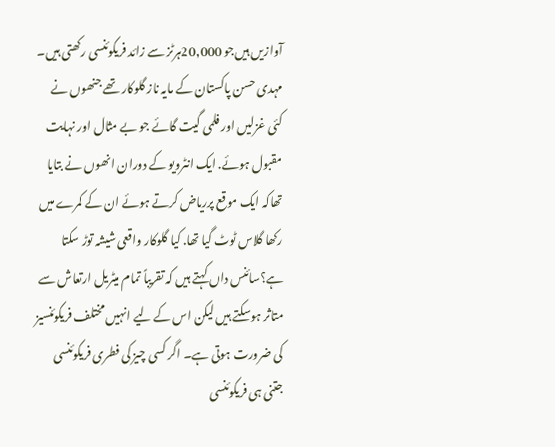آوازیں ہیں‌جو 20,000ہرٹز سے زائد فریکوئنسی رکھتی ہیں۔ مہدی حسن پاکستان کے مایہ ناز گلوکار تھے جنھوں نے کئی غزلیں اور فلمی گیت گائے جو بے مثال اور نہایت مقبول ہوئے. ایک انٹرویو کے دوران انھوں نے بتایا تھاکہ ایک موقع پرریاض کرتے ہوئے ان کے کمرے میں رکھا گلاس ٹوٹ گیا تھا. کیا گلوکار واقعی شیشہ توڑ سکتا ہے؟سائنس داں کہتے ہیں کہ تقریباً تمام میٹریل ارتعاش سے متاثر ہوسکتے ہیں لیکن اس کے لیے انہیں مختلف فریکوئنسیز کی ضرورت ہوتی ہے۔ اگر کسی چیز کی فطری فریکوئنسی جتنی ہی فریکوئنسی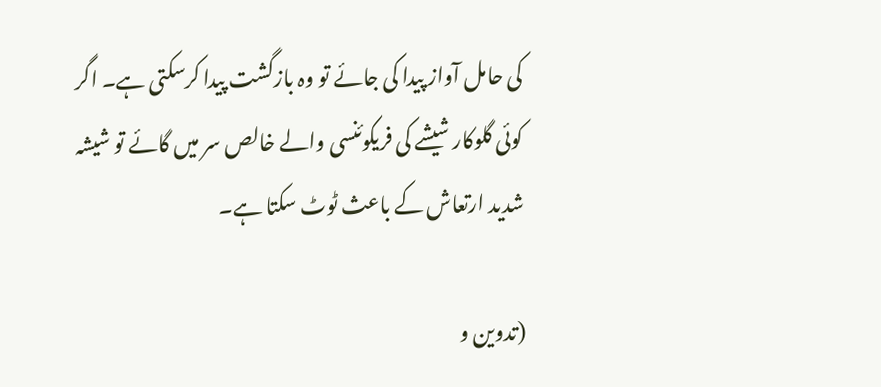کی حامل آواز پیدا کی جائے تو وہ بازگشت پیدا کرسکتی ہے۔ اگر کوئی گلوکار شیشے کی فریکوئنسی والے خالص سر میں گائے تو شیشہ شدید ارتعاش کے باعث ٹوٹ سکتا ہے۔

(تدوین و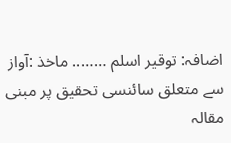اضافہ: توقیر اسلم …….. ماخذ :آواز سے متعلق سائنسی تحقیق پر مبنی مقالہ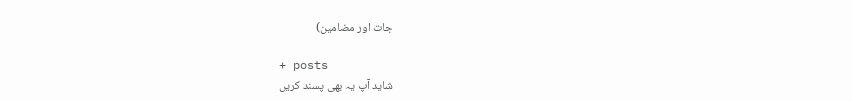جات اور مضامین)

+ posts
شاید آپ یہ بھی پسند کریں